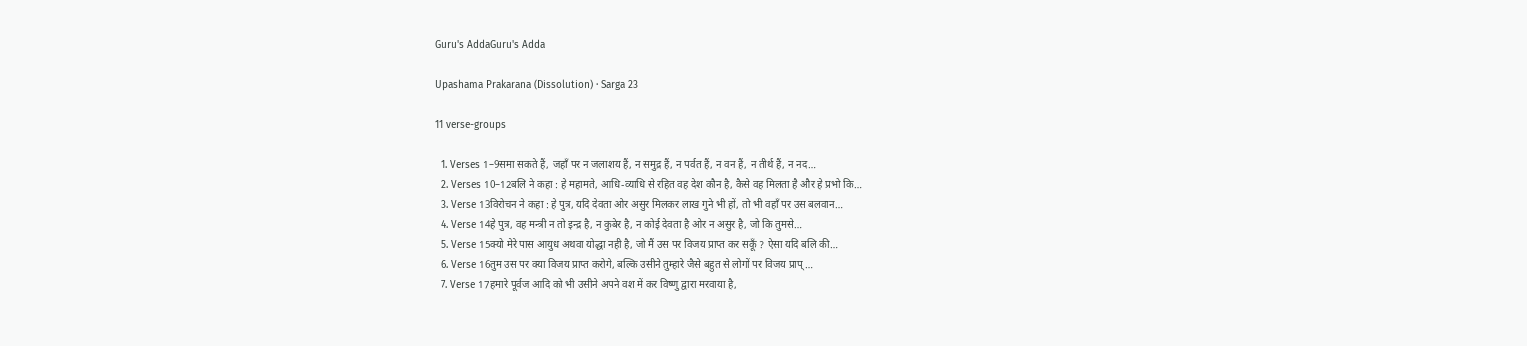Guru's AddaGuru's Adda

Upashama Prakarana (Dissolution) · Sarga 23

11 verse-groups

  1. Verses 1–9समा सकते हैं, जहाँ पर न जलाशय हैं, न समुद्र हैं, न पर्वत हैं, न वन हैं, न तीर्थ हैं, न नद…
  2. Verses 10–12बलि ने कहा : हे महामते, आधि-व्याधि से रहित वह देश कौन है, कैसे वह मिलता है और हे प्रभो कि…
  3. Verse 13विरोचन ने कहा : हे पुत्र, यदि देवता ओर असुर मिलकर लाख गुने भी हों, तो भी वहाँ पर उस बलवान…
  4. Verse 14हे पुत्र, वह मन्त्री न तो इन्द्र है, न कुबेर है, न कोई देवता है ओर न असुर है, जो कि तुमसे…
  5. Verse 15क्यो मेरे पास आयुध अथवा योद्धा नही है, जो मैं उस पर विजय प्राप्त कर सकूँ ? ऐसा यदि बलि की…
  6. Verse 16तुम उस पर क्या विजय प्राप्त करोगे, बल्कि उसीने तुम्हारे जैसे बहुत से लोगों पर विजय प्राप्…
  7. Verse 17हमारे पूर्वज आदि को भी उसीने अपने वश में कर विष्णु द्वारा मरवाया है,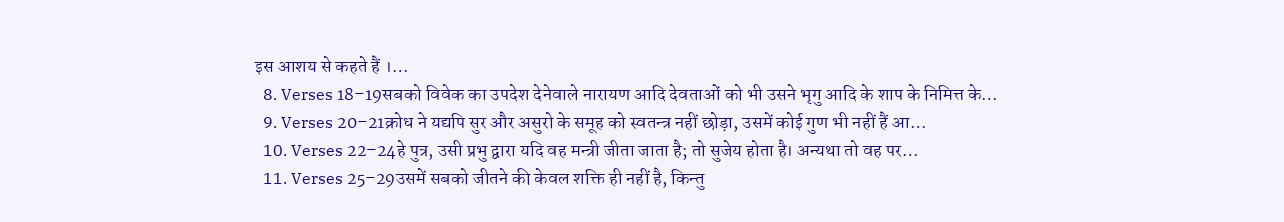इस आशय से कहते हैं ।…
  8. Verses 18–19सबको विवेक का उपदेश देनेवाले नारायण आदि देवताओं को भी उसने भृगु आदि के शाप के निमित्त के…
  9. Verses 20–21क्रोध ने यद्यपि सुर और असुरो के समूह को स्वतन्त्र नहीं छोड़ा, उसमें कोई गुण भी नहीं हैं आ…
  10. Verses 22–24हे पुत्र, उसी प्रभु द्वारा यदि वह मन्त्री जीता जाता है; तो सुजेय होता है। अन्यथा तो वह पर…
  11. Verses 25–29उसमें सबको जीतने की केवल शक्ति ही नहीं है, किन्तु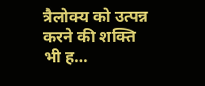त्रैलोक्य को उत्पन्न करने की शक्ति भी ह…